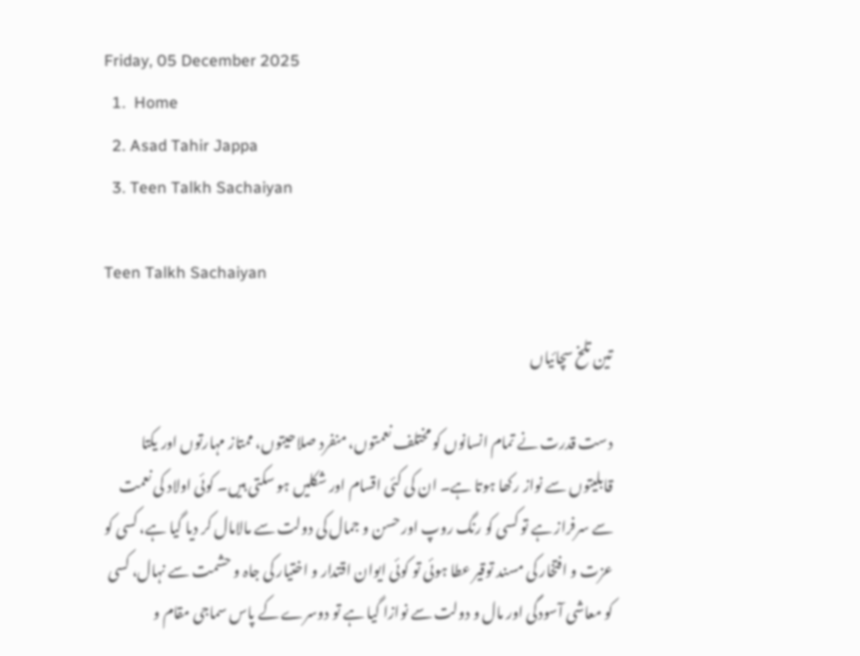Friday, 05 December 2025
  1.  Home
  2. Asad Tahir Jappa
  3. Teen Talkh Sachaiyan

Teen Talkh Sachaiyan

تین تلخ سچائیاں

دست قدرت نے تمام انسانوں کو مختلف نعمتوں، منفرد صلاحیتوں، ممتاز مہارتوں اور یکتا قابلیتوں سے نواز رکھا ہوتا ہے۔ ان کی کئی اقسام اور شکلیں ہو سکتی ہیں۔ کوئی اولاد کی نعمت سے سرفراز ہے تو کسی کو رنگ روپ اور حسن و جمال کی دولت سے مالامال کر دیا گیا ہے، کسی کو عزت و افتخار کی مسند توقیر عطا ہوئی تو کوئی ایوان اقتدار و اختیار کی جاہ و حشمت سے نہال، کسی کو معاشی آسودگی اور مال و دولت سے نوازا گیا ہے تو دوسرے کے پاس سماجی مقام و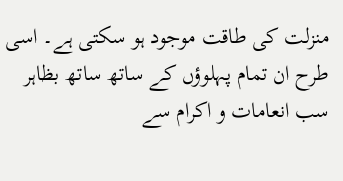منزلت کی طاقت موجود ہو سکتی ہے۔ اسی طرح ان تمام پہلوؤں کے ساتھ ساتھ بظاہر سب انعامات و اکرام سے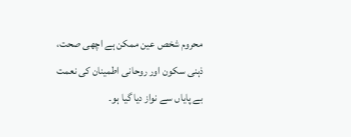محروم شخص عین ممکن ہے اچھی صحت، ذہنی سکون اور روحانی اطمینان کی نعمت بے پایاں سے نواز دیا گیا ہو۔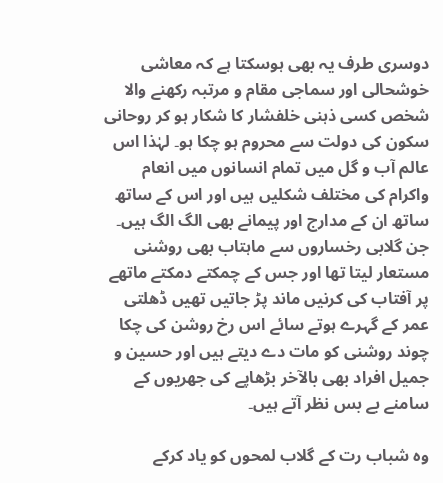دوسری طرف یہ بھی ہوسکتا ہے کہ معاشی خوشحالی اور سماجی مقام و مرتبہ رکھنے والا شخص کسی ذہنی خلفشار کا شکار ہو کر روحانی سکون کی دولت سے محروم ہو چکا ہو۔ لہٰذا اس عالم آب و گل میں تمام انسانوں میں انعام واکرام کی مختلف شکلیں ہیں اور اس کے ساتھ ساتھ ان کے مدارج اور پیمانے بھی الگ الگ ہیں۔ جن گلابی رخساروں سے ماہتاب بھی روشنی مستعار لیتا تھا اور جس کے چمکتے دمکتے ماتھے پر آفتاب کی کرنیں ماند پڑ جاتیں تھیں ڈھلتی عمر کے گہرے ہوتے سائے اس رخ روشن کی چکا چوند روشنی کو مات دے دیتے ہیں اور حسین و جمیل افراد بھی بالآخر بڑھاپے کی جھریوں کے سامنے بے بس نظر آتے ہیں۔

وہ شباب رت کے گلاب لمحوں کو یاد کرکے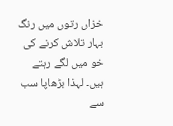خزاں رتوں میں رنگ بہار تلاش کرنے کی خو میں لگے رہتے ہیں۔ لہذا بڑھاپا سب سے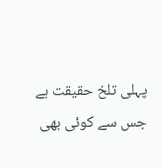پہلی تلخ حقیقت ہے جس سے کوئی بھی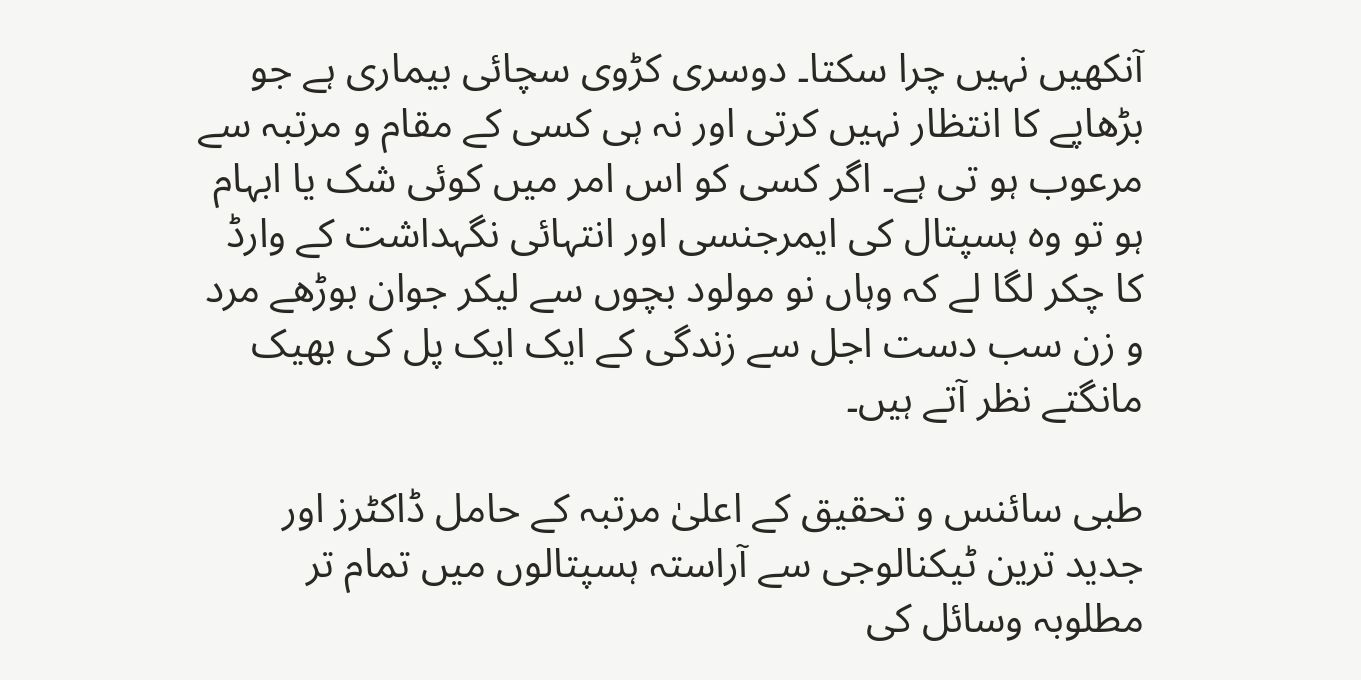آنکھیں نہیں چرا سکتا۔ دوسری کڑوی سچائی بیماری ہے جو بڑھاپے کا انتظار نہیں کرتی اور نہ ہی کسی کے مقام و مرتبہ سے مرعوب ہو تی ہے۔ اگر کسی کو اس امر میں کوئی شک یا ابہام ہو تو وہ ہسپتال کی ایمرجنسی اور انتہائی نگہداشت کے وارڈ کا چکر لگا لے کہ وہاں نو مولود بچوں سے لیکر جوان بوڑھے مرد و زن سب دست اجل سے زندگی کے ایک ایک پل کی بھیک مانگتے نظر آتے ہیں۔

طبی سائنس و تحقیق کے اعلیٰ مرتبہ کے حامل ڈاکٹرز اور جدید ترین ٹیکنالوجی سے آراستہ ہسپتالوں میں تمام تر مطلوبہ وسائل کی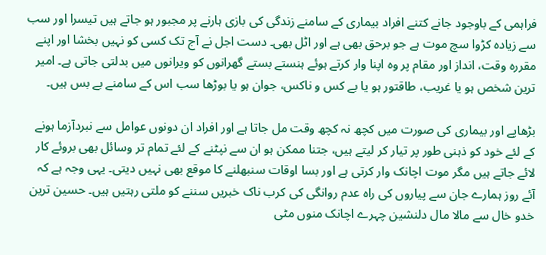فراہمی کے باوجود جانے کتنے افراد بیماری کے سامنے زندگی کی بازی ہارنے پر مجبور ہو جاتے ہیں تیسرا اور سب سے زیادہ کڑوا سچ موت ہے جو برحق بھی ہے اور اٹل بھی۔ دست اجل نے آج تک کسی کو نہیں بخشا اور اپنے مقررہ وقت، انداز اور مقام پر وہ اپنا وار کرتے ہوئے ہنستے بستے گھرانوں کو ویرانوں میں بدلتی جاتی ہے۔ امیر ترین شخص ہو یا غریب، طاقتور ہو یا بے کس و ناکس، جوان ہو یا بوڑھا سب اس کے سامنے بے بس ہیں۔

بڑھاپے اور بیماری کی صورت میں کچھ نہ کچھ وقت مل جاتا ہے اور افراد ان دونوں عوامل سے نبردآزما ہونے کے لئے خود کو ذہنی طور پر تیار کر لیتے ہیں، جتنا ممکن ہو ان سے نپٹنے کے لئے تمام تر وسائل بھی بروئے کار لائے جاتے ہیں مگر موت اچانک وار کرتی ہے اور بسا اوقات سنبھلنے کا موقع بھی نہیں دیتی۔ یہی وجہ ہے کہ آئے روز ہمارے جان سے پیاروں کی راہ عدم روانگی کی کرب ناک خبریں سننے کو ملتی رہتیں ہیں۔ حسین ترین خدو خال سے مالا مال دلنشین چہرے اچانک منوں مٹی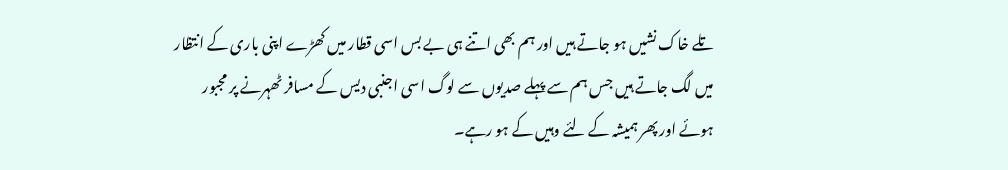تلے خاک نشیں ہو جاتے ہیں اور ہم بھی اتنے ہی بے بس اسی قطار میں کھڑے اپنی باری کے انتظار میں لگ جاتے ہیں جس ہم سے پہلے صدیوں سے لوگ اسی اجنبی دیس کے مسافر ٹھہرنے پر مجبور ہوئے اور پھر ہمیشہ کے لئے وہیں کے ہو رہے۔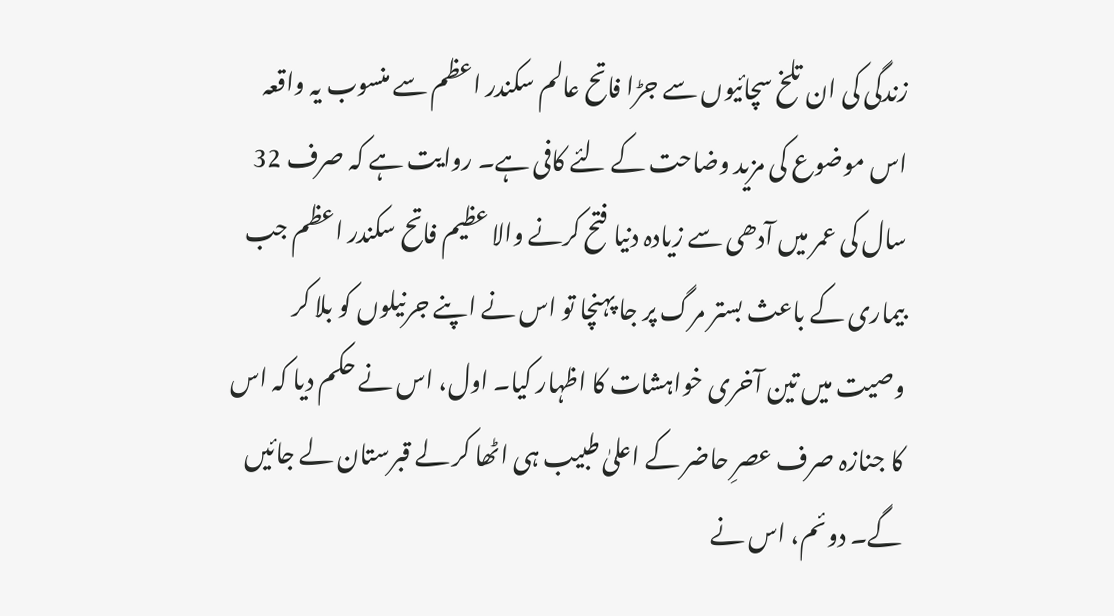زندگی کی ان تلخ سچائیوں سے جڑا فاتح عالم سکندر اعظم سے منسوب یہ واقعہ اس موضوع کی مزید وضاحت کے لئے کافی ہے۔ روایت ہے کہ صرف 32 سال کی عمر میں آدھی سے زیادہ دنیا فتح کرنے والا عظیم فاتح سکندر اعظم جب بیماری کے باعث بستر مرگ پر جا پہنچا تو اس نے اپنے جرنیلوں کو بلا کر وصیت میں تین آخری خواہشات کا اظہار کیا۔ اول، اس نے حکم دیا کہ اس کا جنازہ صرف عصرِ حاضر کے اعلیٰ طبیب ہی اٹھا کر لے قبرستان لے جائیں گے۔ دوئم، اس نے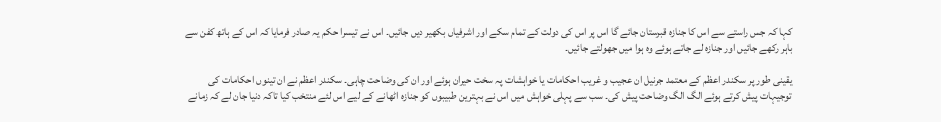کہا کہ جس راستے سے اس کا جنازہ قبرستان جائے گا اس پر اس کی دولت کے تمام سکے اور اشرفیاں بکھیر دیں جائیں۔ اس نے تیسرا حکم یہ صادر فرمایا کہ اس کے ہاتھ کفن سے باہر رکھے جائیں اور جنازہ لے جاتے ہوئے وہ ہوا میں جھولتے جائیں۔

یقینی طور پر سکندر اعظم کے معتمد جرنیل ان عجیب و غریب احکامات یا خواہشات پہ سخت حیران ہوئے اور ان کی وضاحت چاہی۔ سکندر اعظم نے ان تینوں احکامات کی توجیہات پیش کرتے ہوئے الگ الگ وضاحت پیش کی۔ سب سے پہلی خواہش میں اس نے بہترین طبیبوں کو جنازہ اٹھانے کے لیے اس لئے منتخب کیا تاکہ دنیا جان لے کہ زمانے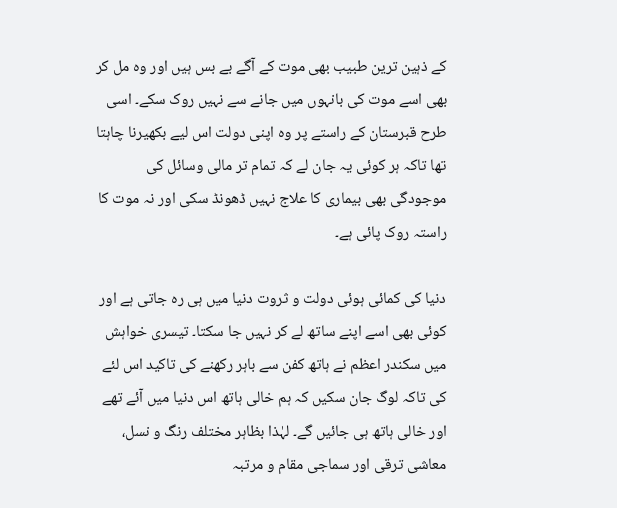کے ذہین ترین طبیب بھی موت کے آگے بے بس ہیں اور وہ مل کر بھی اسے موت کی بانہوں میں جانے سے نہیں روک سکے۔ اسی طرح قبرستان کے راستے پر وہ اپنی دولت اس لیے بکھیرنا چاہتا تھا تاکہ ہر کوئی یہ جان لے کہ تمام تر مالی وسائل کی موجودگی بھی بیماری کا علاج نہیں ڈھونڈ سکی اور نہ موت کا راستہ روک پائی ہے۔

دنیا کی کمائی ہوئی دولت و ثروت دنیا میں ہی رہ جاتی ہے اور کوئی بھی اسے اپنے ساتھ لے کر نہیں جا سکتا۔ تیسری خواہش میں سکندر اعظم نے ہاتھ کفن سے باہر رکھنے کی تاکید اس لئے کی تاکہ لوگ جان سکیں کہ ہم خالی ہاتھ اس دنیا میں آئے تھے اور خالی ہاتھ ہی جائیں گے۔ لہٰذا بظاہر مختلف رنگ و نسل، معاشی ترقی اور سماجی مقام و مرتبہ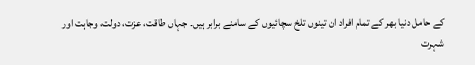کے حامل دنیا بھر کے تمام افراد ان تینوں تلخ سچائیوں کے سامنے برابر ہیں۔ جہاں طاقت، عزت، دولت، وجاہت اور شہرت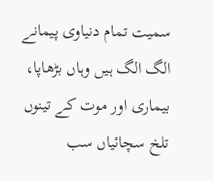سمیت تمام دنیاوی پیمانے الگ الگ ہیں وہاں بڑھاپا، بیماری اور موت کے تینوں تلخ سچائیاں سب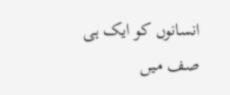انسانوں کو ایک ہی صف میں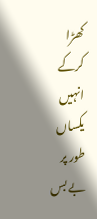کھڑا کرکے انہیں یکساں طور پر بے بس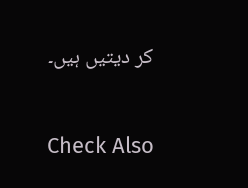کر دیتیں ہیں۔

Check Also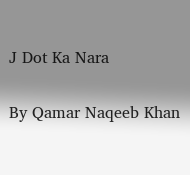J Dot Ka Nara

By Qamar Naqeeb Khan